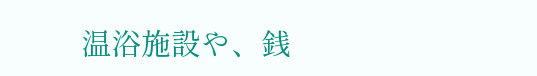温浴施設や、銭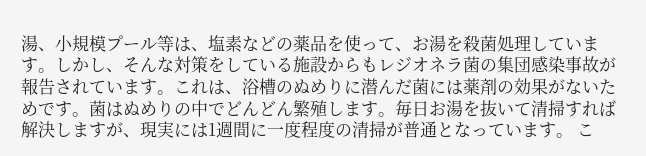湯、小規模プール等は、塩素などの薬品を使って、お湯を殺菌処理しています。しかし、そんな対策をしている施設からもレジオネラ菌の集団感染事故が報告されています。これは、浴槽のぬめりに潜んだ菌には薬剤の効果がないためです。菌はぬめりの中でどんどん繁殖します。毎日お湯を抜いて清掃すれば解決しますが、現実には1週間に一度程度の清掃が普通となっています。 こ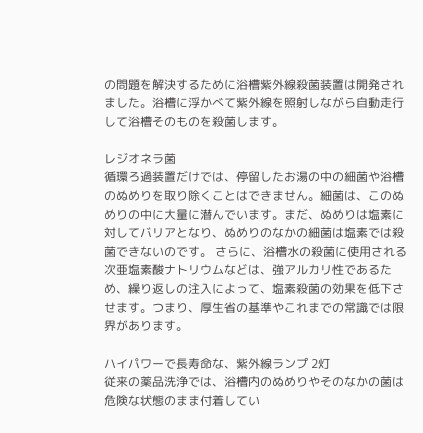の問題を解決するために浴槽紫外線殺菌装置は開発されました。浴槽に浮かべて紫外線を照射しながら自動走行して浴槽そのものを殺菌します。

レジオネラ菌
循環ろ過装置だけでは、停留したお湯の中の細菌や浴槽のぬめりを取り除くことはできません。細菌は、このぬめりの中に大量に潜んでいます。まだ、ぬめりは塩素に対してバリアとなり、ぬめりのなかの細菌は塩素では殺菌できないのです。 さらに、浴槽水の殺菌に使用される次亜塩素酸ナトリウムなどは、強アルカリ性であるため、繰り返しの注入によって、塩素殺菌の効果を低下させます。つまり、厚生省の基準やこれまでの常識では限界があります。

ハイパワーで長寿命な、紫外線ランプ 2灯
従来の薬品洗浄では、浴槽内のぬめりやそのなかの菌は危険な状態のまま付着してい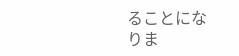ることになりま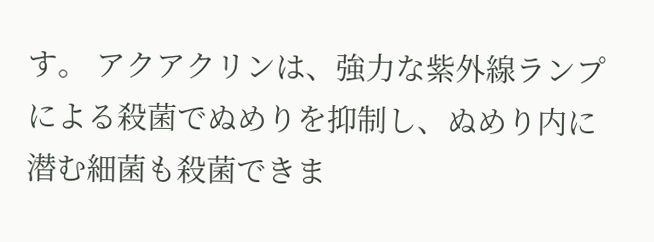す。 アクアクリンは、強力な紫外線ランプによる殺菌でぬめりを抑制し、ぬめり内に潜む細菌も殺菌できま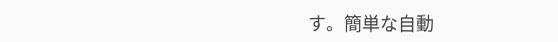す。簡単な自動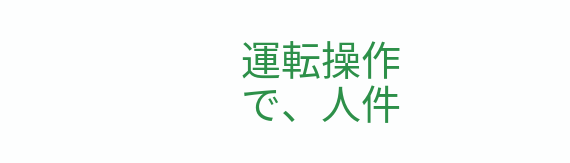運転操作で、人件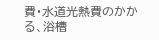費・水道光熱費のかかる、浴槽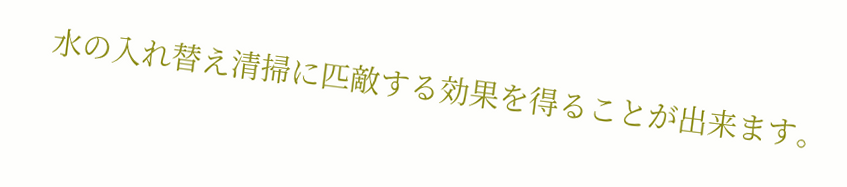水の入れ替え清掃に匹敵する効果を得ることが出来ます。